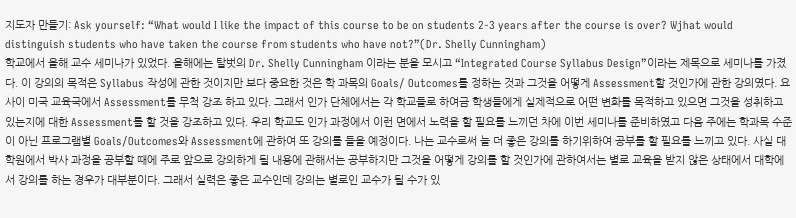지도자 만들기: Ask yourself: “What would I like the impact of this course to be on students 2-3 years after the course is over? Wjhat would distinguish students who have taken the course from students who have not?”(Dr. Shelly Cunningham)
학교에서 올해 교수 세미나가 있었다. 올해에는 탈벗의 Dr. Shelly Cunningham 이라는 분을 모시고 “Integrated Course Syllabus Design”이라는 제목으로 세미나를 가졌다. 이 강의의 목적은 Syllabus 작성에 관한 것이지만 보다 중요한 것은 학 과목의 Goals/ Outcomes를 정하는 것과 그것을 어떻게 Assessment할 것인가에 관한 강의였다. 요사이 미국 교육국에서 Assessment를 무척 강조 하고 있다. 그래서 인가 단체에서는 각 학교들로 하여금 학생들에게 실제적으로 어떤 변화를 목적하고 있으면 그것을 성취하고 있는지에 대한 Assessment를 할 것을 강조하고 있다. 우리 학교도 인가 과정에서 이런 면에서 노력을 할 필요를 느끼던 차에 이번 세미나를 준비하였고 다음 주에는 학과목 수준이 아닌 프로그램별 Goals/Outcomes와 Assessment에 관하여 또 강의를 들을 예정이다. 나는 교수로써 늘 더 좋은 강의를 하기위하여 공부를 할 필요를 느끼고 있다. 사실 대학원에서 박사 과정을 공부할 때에 주로 앞으로 강의하게 될 내용에 관해서는 공부하지만 그것을 어떻게 강의를 할 것인가에 관하여서는 별로 교육을 받지 않은 상태에서 대학에서 강의를 하는 경우가 대부분이다. 그래서 실력은 좋은 교수인데 강의는 별로인 교수가 될 수가 있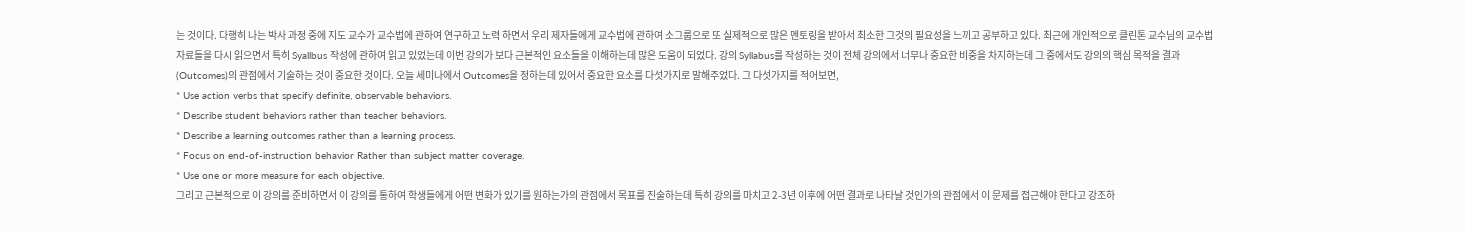는 것이다. 다행히 나는 박사 과정 중에 지도 교수가 교수법에 관하여 연구하고 노력 하면서 우리 제자들에게 교수법에 관하여 소그룹으로 또 실제적으로 많은 멘토링을 받아서 최소한 그것의 필요성을 느끼고 공부하고 있다. 최근에 개인적으로 클린톤 교수님의 교수법 자료들을 다시 읽으면서 특히 Syallbus 작성에 관하여 읽고 있었는데 이번 강의가 보다 근본적인 요소들을 이해하는데 많은 도움이 되었다. 강의 Syllabus를 작성하는 것이 전체 강의에서 너무나 중요한 비중을 차지하는데 그 중에서도 강의의 핵심 목적을 결과(Outcomes)의 관점에서 기술하는 것이 중요한 것이다. 오늘 세미나에서 Outcomes을 정하는데 있어서 중요한 요소를 다섯가지로 말해주었다. 그 다섯가지를 적어보면,
* Use action verbs that specify definite, observable behaviors.
* Describe student behaviors rather than teacher behaviors.
* Describe a learning outcomes rather than a learning process.
* Focus on end-of-instruction behavior Rather than subject matter coverage.
* Use one or more measure for each objective.
그리고 근본적으로 이 강의를 준비하면서 이 강의를 통하여 학생들에게 어떤 변화가 있기를 원하는가의 관점에서 목표를 진술하는데 특히 강의를 마치고 2-3년 이후에 어떤 결과로 나타날 것인가의 관점에서 이 문제를 접근해야 한다고 강조하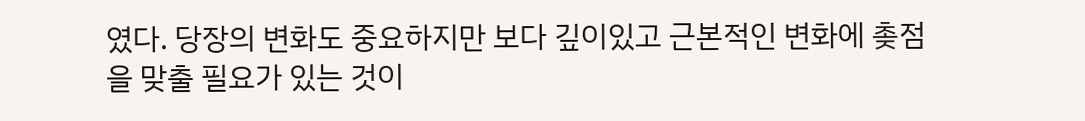였다. 당장의 변화도 중요하지만 보다 깊이있고 근본적인 변화에 촞점을 맞출 필요가 있는 것이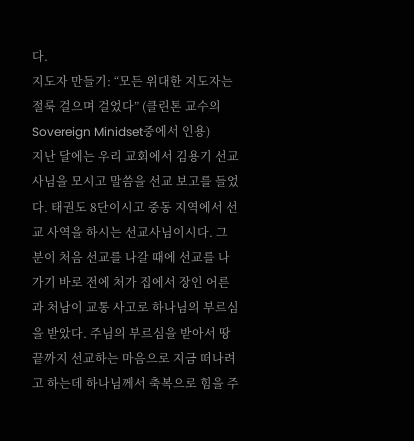다.
지도자 만들기: “모든 위대한 지도자는 절룩 걸으며 걸었다” (클린톤 교수의 Sovereign Minidset중에서 인용)
지난 달에는 우리 교회에서 김용기 선교사님을 모시고 말씀을 선교 보고를 들었다. 태권도 8단이시고 중동 지역에서 선교 사역을 하시는 선교사님이시다. 그 분이 처음 선교를 나갈 때에 선교를 나가기 바로 전에 처가 집에서 장인 어른과 처남이 교통 사고로 하나님의 부르심을 받았다. 주님의 부르심을 받아서 땅끝까지 선교하는 마음으로 지금 떠나려고 하는데 하나님께서 축복으로 힘을 주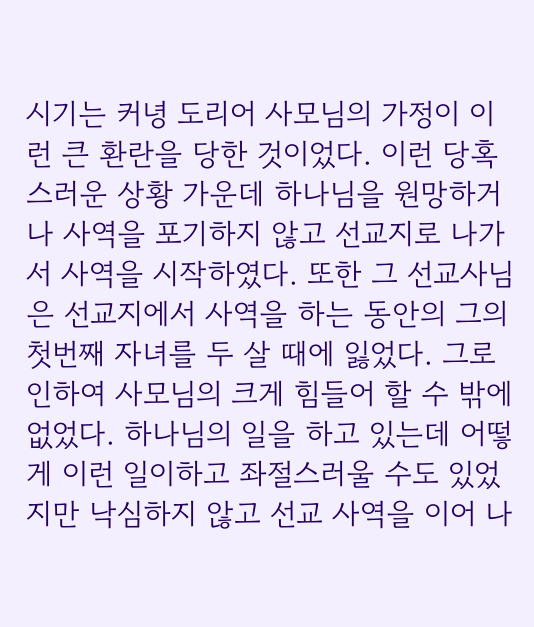시기는 커녕 도리어 사모님의 가정이 이런 큰 환란을 당한 것이었다. 이런 당혹스러운 상황 가운데 하나님을 원망하거나 사역을 포기하지 않고 선교지로 나가서 사역을 시작하였다. 또한 그 선교사님은 선교지에서 사역을 하는 동안의 그의 첫번째 자녀를 두 살 때에 잃었다. 그로 인하여 사모님의 크게 힘들어 할 수 밖에 없었다. 하나님의 일을 하고 있는데 어떻게 이런 일이하고 좌절스러울 수도 있었지만 낙심하지 않고 선교 사역을 이어 나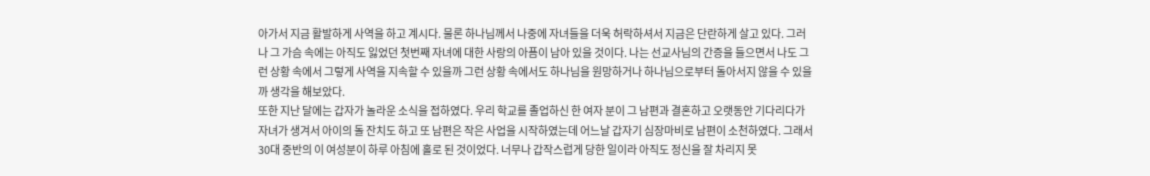아가서 지금 활발하게 사역을 하고 계시다. 물론 하나님께서 나중에 자녀들을 더욱 허락하셔서 지금은 단란하게 살고 있다. 그러나 그 가슴 속에는 아직도 잃었던 첫번째 자녀에 대한 사랑의 아픔이 남아 있을 것이다. 나는 선교사님의 간증을 들으면서 나도 그런 상황 속에서 그렇게 사역을 지속할 수 있을까 그런 상황 속에서도 하나님을 원망하거나 하나님으로부터 돌아서지 않을 수 있을까 생각을 해보았다.
또한 지난 달에는 갑자가 놀라운 소식을 접하였다. 우리 학교를 졸업하신 한 여자 분이 그 남편과 결혼하고 오랫동안 기다리다가 자녀가 생겨서 아이의 돌 잔치도 하고 또 남편은 작은 사업을 시작하였는데 어느날 갑자기 심장마비로 남편이 소천하였다. 그래서 30대 중반의 이 여성분이 하루 아침에 홀로 된 것이었다. 너무나 갑작스럽게 당한 일이라 아직도 정신을 잘 차리지 못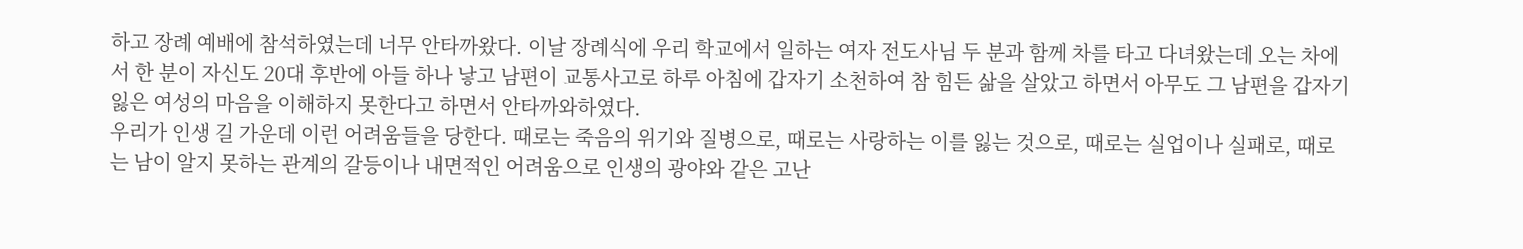하고 장례 예배에 참석하였는데 너무 안타까왔다. 이날 장례식에 우리 학교에서 일하는 여자 전도사님 두 분과 함께 차를 타고 다녀왔는데 오는 차에서 한 분이 자신도 20대 후반에 아들 하나 낳고 남편이 교통사고로 하루 아침에 갑자기 소천하여 참 힘든 삶을 살았고 하면서 아무도 그 남편을 갑자기 잃은 여성의 마음을 이해하지 못한다고 하면서 안타까와하였다.
우리가 인생 길 가운데 이런 어려움들을 당한다. 때로는 죽음의 위기와 질병으로, 때로는 사랑하는 이를 잃는 것으로, 때로는 실업이나 실패로, 때로는 남이 알지 못하는 관계의 갈등이나 내면적인 어려움으로 인생의 광야와 같은 고난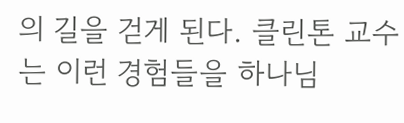의 길을 걷게 된다. 클린톤 교수는 이런 경험들을 하나님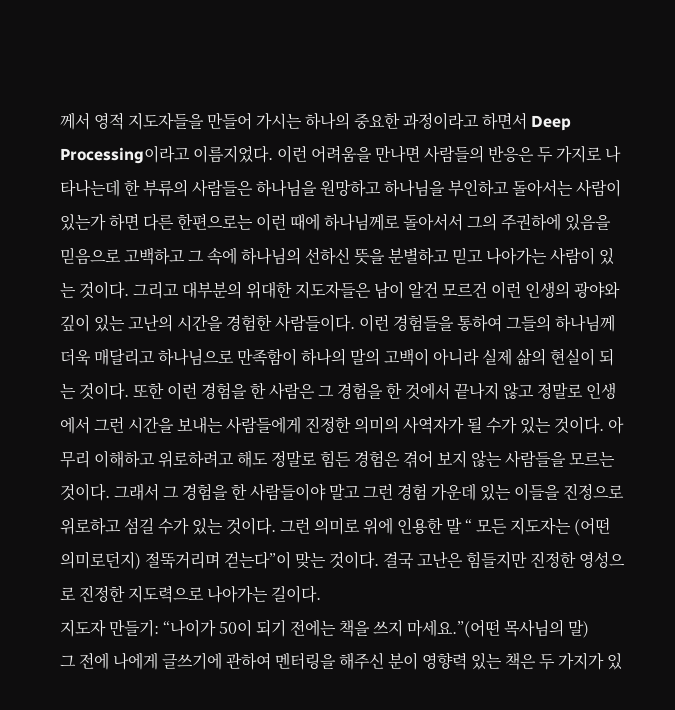께서 영적 지도자들을 만들어 가시는 하나의 중요한 과정이라고 하면서 Deep Processing이라고 이름지었다. 이런 어려움을 만나면 사람들의 반응은 두 가지로 나타나는데 한 부류의 사람들은 하나님을 원망하고 하나님을 부인하고 돌아서는 사람이 있는가 하면 다른 한편으로는 이런 때에 하나님께로 돌아서서 그의 주권하에 있음을 믿음으로 고백하고 그 속에 하나님의 선하신 뜻을 분별하고 믿고 나아가는 사람이 있는 것이다. 그리고 대부분의 위대한 지도자들은 남이 알건 모르건 이런 인생의 광야와 깊이 있는 고난의 시간을 경험한 사람들이다. 이런 경험들을 통하여 그들의 하나님께 더욱 매달리고 하나님으로 만족함이 하나의 말의 고백이 아니라 실제 삶의 현실이 되는 것이다. 또한 이런 경험을 한 사람은 그 경험을 한 것에서 끝나지 않고 정말로 인생에서 그런 시간을 보내는 사람들에게 진정한 의미의 사역자가 될 수가 있는 것이다. 아무리 이해하고 위로하려고 해도 정말로 힘든 경험은 겪어 보지 않는 사람들을 모르는 것이다. 그래서 그 경험을 한 사람들이야 말고 그런 경험 가운데 있는 이들을 진정으로 위로하고 섬길 수가 있는 것이다. 그런 의미로 위에 인용한 말 “ 모든 지도자는 (어떤 의미로던지) 절뚝거리며 걷는다”이 맞는 것이다. 결국 고난은 힘들지만 진정한 영성으로 진정한 지도력으로 나아가는 길이다.
지도자 만들기: “나이가 50이 되기 전에는 책을 쓰지 마세요.”(어떤 목사님의 말)
그 전에 나에게 글쓰기에 관하여 멘터링을 해주신 분이 영향력 있는 책은 두 가지가 있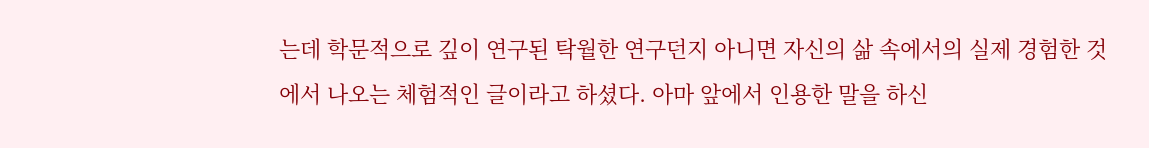는데 학문적으로 깊이 연구된 탁월한 연구던지 아니면 자신의 삶 속에서의 실제 경험한 것에서 나오는 체험적인 글이라고 하셨다. 아마 앞에서 인용한 말을 하신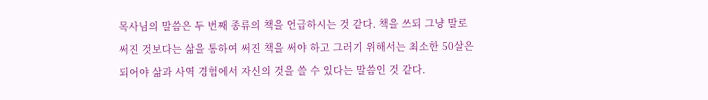목사님의 말씀은 두 번째 종류의 책을 언급하시는 것 같다. 책을 쓰되 그냥 말로 써진 것보다는 삶을 통하여 써진 책을 써야 하고 그러기 위해서는 최소한 50살은 되어야 삶과 사역 경험에서 자신의 것을 쓸 수 있다는 말씀인 것 같다.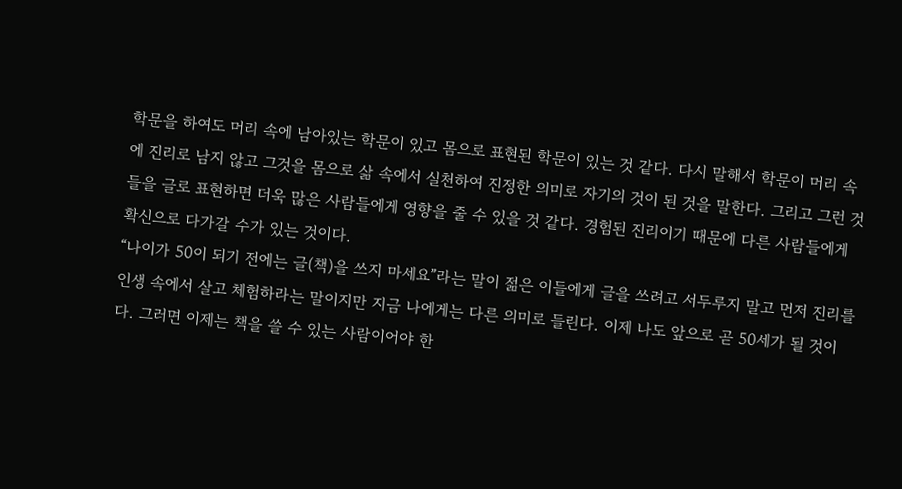학문을 하여도 머리 속에 남아있는 학문이 있고 몸으로 표현된 학문이 있는 것 같다. 다시 말해서 학문이 머리 속에 진리로 남지 않고 그것을 몸으로 삶 속에서 실천하여 진정한 의미로 자기의 것이 된 것을 말한다. 그리고 그런 것들을 글로 표현하면 더욱 많은 사람들에게 영향을 줄 수 있을 것 같다. 경험된 진리이기 때문에 다른 사람들에게 확신으로 다가갈 수가 있는 것이다.
“나이가 50이 되기 전에는 글(책)을 쓰지 마세요”라는 말이 젊은 이들에게 글을 쓰려고 서두루지 말고 먼저 진리를 인생 속에서 살고 체험하라는 말이지만 지금 나에게는 다른 의미로 들린다. 이제 나도 앞으로 곧 50세가 될 것이다. 그러면 이제는 책을 쓸 수 있는 사람이어야 한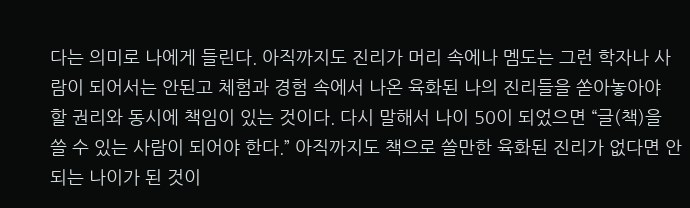다는 의미로 나에게 들린다. 아직까지도 진리가 머리 속에나 멤도는 그런 학자나 사람이 되어서는 안된고 체험과 경험 속에서 나온 육화된 나의 진리들을 쏟아놓아야 할 권리와 동시에 책임이 있는 것이다. 다시 말해서 나이 50이 되었으면 “글(책)을 쓸 수 있는 사람이 되어야 한다.” 아직까지도 책으로 쓸만한 육화된 진리가 없다면 안되는 나이가 된 것이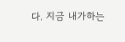다. 지금 내가하는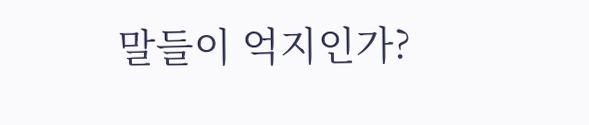말들이 억지인가?